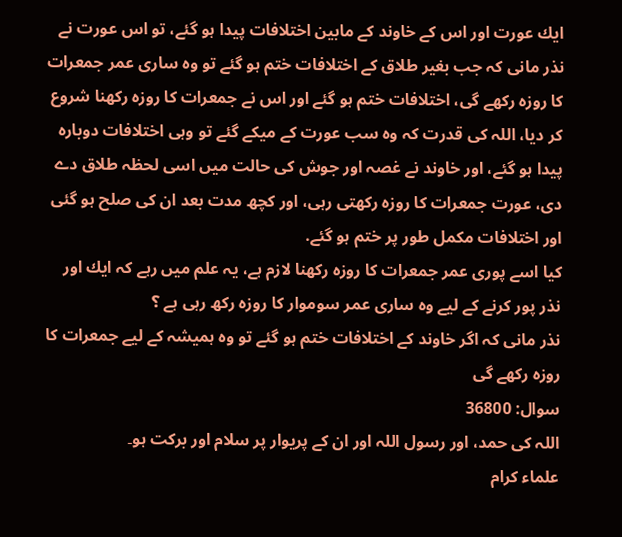ايك عورت اور اس كے خاوند كے مابين اختلافات پيدا ہو گئے، تو اس عورت نے نذر مانى كہ جب بغير طلاق كے اختلافات ختم ہو گئے تو وہ سارى عمر جمعرات كا روزہ ركھے گى، اختلافات ختم ہو گئے اور اس نے جمعرات كا روزہ ركھنا شروع كر ديا، اللہ كى قدرت كہ وہ سب عورت كے ميكے گئے تو وہى اختلافات دوبارہ پيدا ہو گئے، اور خاوند نے غصہ اور جوش كى حالت ميں اسى لحظہ طلاق دے دى، عورت جمعرات كا روزہ ركھتى رہى، اور كچھ مدت بعد ان كى صلح ہو گئى اور اختلافات مكمل طور پر ختم ہو گئے.
كيا اسے پورى عمر جمعرات كا روزہ ركھنا لازم ہے، يہ علم ميں رہے كہ ايك اور نذر پور كرنے كے ليے وہ سارى عمر سوموار كا روزہ ركھ رہى ہے ؟
نذر مانى كہ اگر خاوند كے اختلافات ختم ہو گئے تو وہ ہميشہ كے ليے جمعرات كا روزہ ركھے گى
سوال: 36800
اللہ کی حمد، اور رسول اللہ اور ان کے پریوار پر سلام اور برکت ہو۔
علماء كرام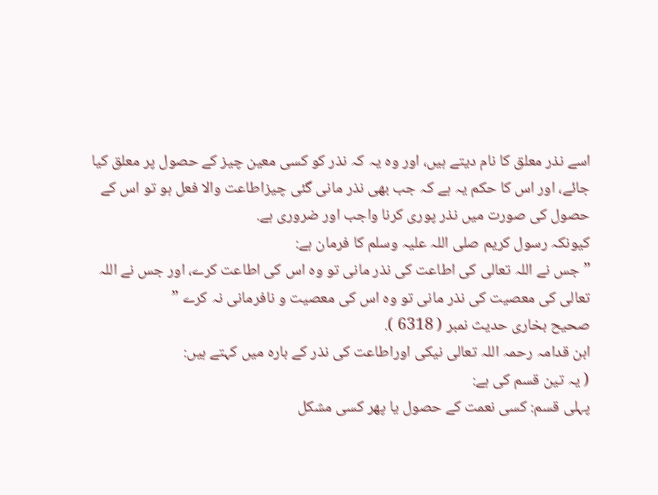اسے نذر معلق كا نام ديتے ہيں، اور وہ يہ كہ نذر كو كسى معين چيز كے حصول پر معلق كيا جائے، اور اس كا حكم يہ ہے كہ جب بھى نذر مانى گئى چيزاطاعت والا فعل ہو تو اس كے حصول كى صورت ميں نذر پورى كرنا واجب اور ضرورى ہے.
كيونكہ رسول كريم صلى اللہ عليہ وسلم كا فرمان ہے:
” جس نے اللہ تعالى كى اطاعت كى نذر مانى تو وہ اس كى اطاعت كرے، اور جس نے اللہ تعالى كى معصيت كى نذر مانى تو وہ اس كى معصيت و نافرمانى نہ كرے ”
صحيح بخارى حديث نمبر ( 6318 ).
ابن قدامہ رحمہ اللہ تعالى نيكى اوراطاعت كى نذر كے بارہ ميں كہتے ہيں:
( يہ تين قسم كى ہے:
پہلى قسم: كسى نعمت كے حصول يا پھر كسى مشكل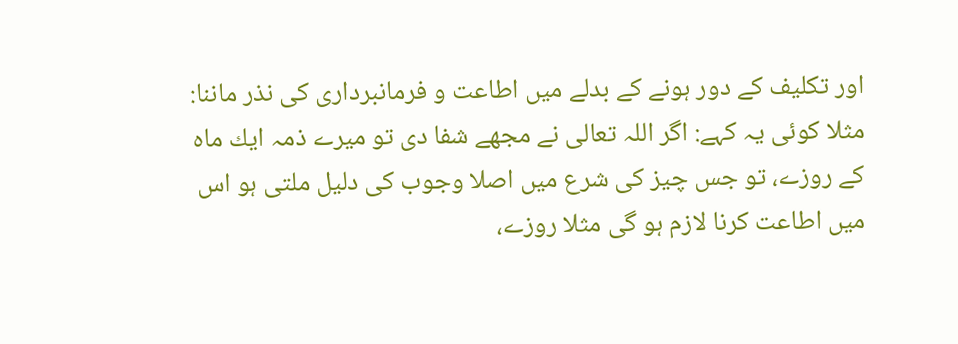اور تكليف كے دور ہونے كے بدلے ميں اطاعت و فرمانبردارى كى نذر ماننا: مثلا كوئى يہ كہے: اگر اللہ تعالى نے مجھے شفا دى تو ميرے ذمہ ايك ماہ كے روزے، تو جس چيز كى شرع ميں اصلا وجوب كى دليل ملتى ہو اس ميں اطاعت كرنا لازم ہو گى مثلا روزے،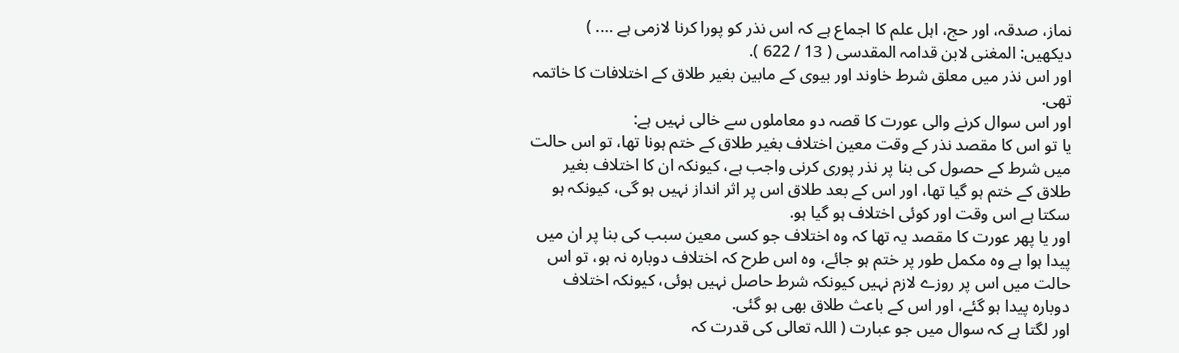نماز، صدقہ، اور حج، اہل علم كا اجماع ہے كہ اس نذر كو پورا كرنا لازمى ہے …. )
ديكھيں: المغنى لابن قدامہ المقدسى ( 13 / 622 ).
اور اس نذر ميں معلق شرط خاوند اور بيوى كے مابين بغير طلاق كے اختلافات كا خاتمہ تھى.
اور اس سوال كرنے والى عورت كا قصہ دو معاملوں سے خالى نہيں ہے:
يا تو اس كا مقصد نذر كے وقت معين اختلاف بغير طلاق كے ختم ہونا تھا، تو اس حالت ميں شرط كے حصول كى بنا پر نذر پورى كرنى واجب ہے، كيونكہ ان كا اختلاف بغير طلاق كے ختم ہو گيا تھا، اور اس كے بعد طلاق اس پر اثر انداز نہيں ہو گى، كيونكہ ہو سكتا ہے اس وقت اور كوئى اختلاف ہو گيا ہو.
اور يا پھر عورت كا مقصد يہ تھا كہ وہ اختلاف جو كسى معين سبب كى بنا پر ان ميں پيدا ہوا ہے وہ مكمل طور پر ختم ہو جائے، وہ اس طرح كہ اختلاف دوبارہ نہ ہو، تو اس حالت ميں اس پر روزے لازم نہيں كيونكہ شرط حاصل نہيں ہوئى، كيونكہ اختلاف دوبارہ پيدا ہو گئے، اور اس كے باعث طلاق بھى ہو گئى.
اور لگتا ہے كہ سوال ميں جو عبارت ( اللہ تعالى كى قدرت كہ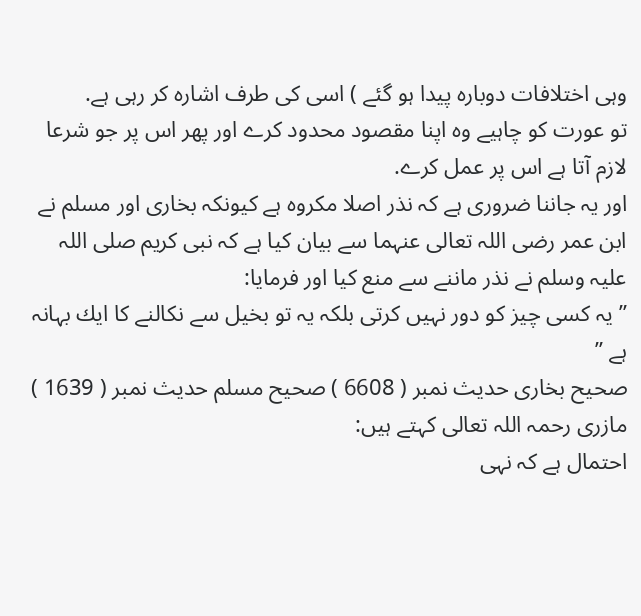وہى اختلافات دوبارہ پيدا ہو گئے ) اسى كى طرف اشارہ كر رہى ہے.
تو عورت كو چاہيے وہ اپنا مقصود محدود كرے اور پھر اس پر جو شرعا لازم آتا ہے اس پر عمل كرے.
اور يہ جاننا ضرورى ہے كہ نذر اصلا مكروہ ہے كيونكہ بخارى اور مسلم نے ابن عمر رضى اللہ تعالى عنہما سے بيان كيا ہے كہ نبى كريم صلى اللہ عليہ وسلم نے نذر ماننے سے منع كيا اور فرمايا:
” يہ كسى چيز كو دور نہيں كرتى بلكہ يہ تو بخيل سے نكالنے كا ايك بہانہ ہے ”
صحيح بخارى حديث نمبر ( 6608 ) صحيح مسلم حديث نمبر ( 1639 )
مازرى رحمہ اللہ تعالى كہتے ہيں:
احتمال ہے كہ نہى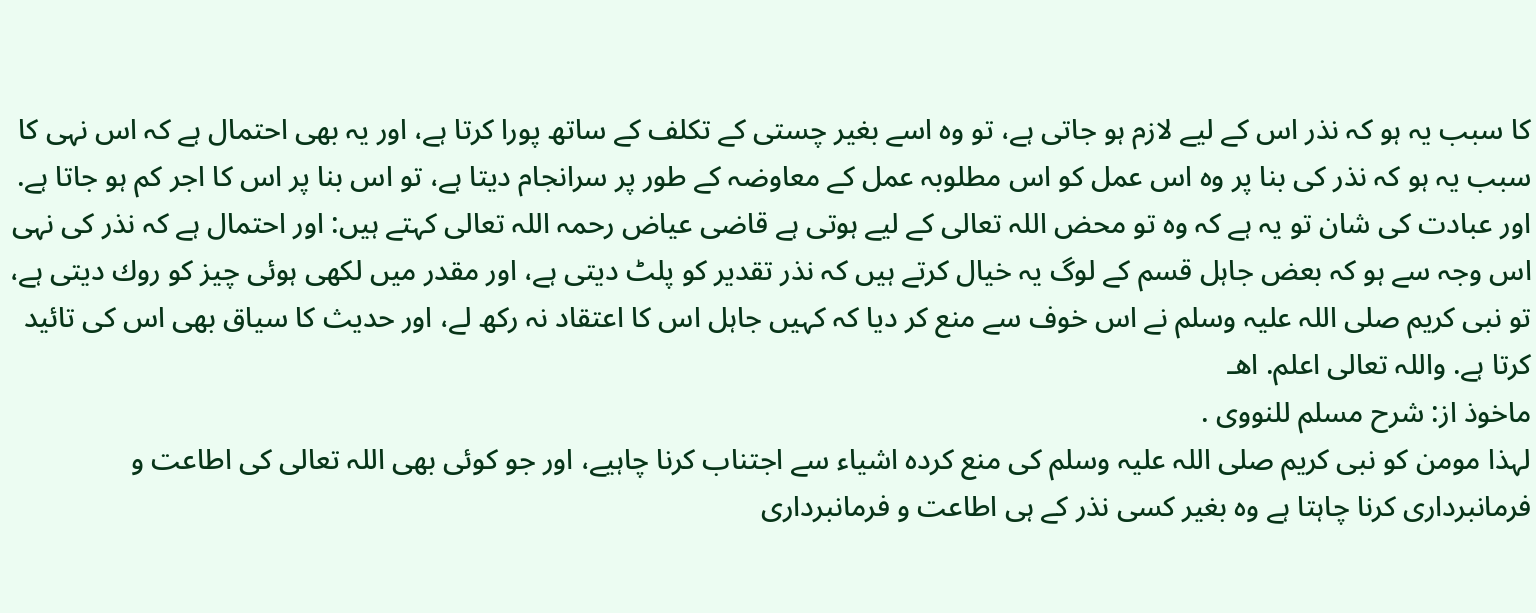كا سبب يہ ہو كہ نذر اس كے ليے لازم ہو جاتى ہے، تو وہ اسے بغير چستى كے تكلف كے ساتھ پورا كرتا ہے، اور يہ بھى احتمال ہے كہ اس نہى كا سبب يہ ہو كہ نذر كى بنا پر وہ اس عمل كو اس مطلوبہ عمل كے معاوضہ كے طور پر سرانجام ديتا ہے، تو اس بنا پر اس كا اجر كم ہو جاتا ہے.
اور عبادت كى شان تو يہ ہے كہ وہ تو محض اللہ تعالى كے ليے ہوتى ہے قاضى عياض رحمہ اللہ تعالى كہتے ہيں: اور احتمال ہے كہ نذر كى نہى اس وجہ سے ہو كہ بعض جاہل قسم كے لوگ يہ خيال كرتے ہيں كہ نذر تقدير كو پلٹ ديتى ہے، اور مقدر ميں لكھى ہوئى چيز كو روك ديتى ہے، تو نبى كريم صلى اللہ عليہ وسلم نے اس خوف سے منع كر ديا كہ كہيں جاہل اس كا اعتقاد نہ ركھ لے، اور حديث كا سياق بھى اس كى تائيد كرتا ہے. واللہ تعالى اعلم. اھـ
ماخوذ از: شرح مسلم للنووى .
لہذا مومن كو نبى كريم صلى اللہ عليہ وسلم كى منع كردہ اشياء سے اجتناب كرنا چاہيے، اور جو كوئى بھى اللہ تعالى كى اطاعت و فرمانبردارى كرنا چاہتا ہے وہ بغير كسى نذر كے ہى اطاعت و فرمانبردارى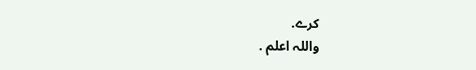كرے.
واللہ اعلم .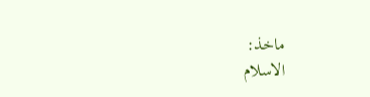ماخذ:
الاسلام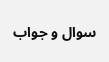سوال و جواب